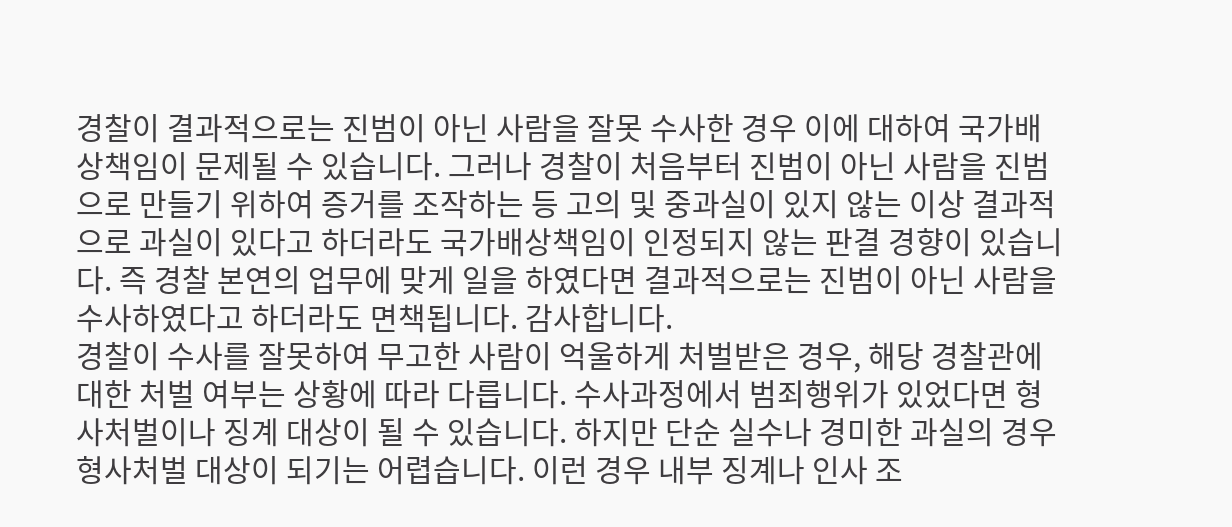경찰이 결과적으로는 진범이 아닌 사람을 잘못 수사한 경우 이에 대하여 국가배상책임이 문제될 수 있습니다. 그러나 경찰이 처음부터 진범이 아닌 사람을 진범으로 만들기 위하여 증거를 조작하는 등 고의 및 중과실이 있지 않는 이상 결과적으로 과실이 있다고 하더라도 국가배상책임이 인정되지 않는 판결 경향이 있습니다. 즉 경찰 본연의 업무에 맞게 일을 하였다면 결과적으로는 진범이 아닌 사람을 수사하였다고 하더라도 면책됩니다. 감사합니다.
경찰이 수사를 잘못하여 무고한 사람이 억울하게 처벌받은 경우, 해당 경찰관에 대한 처벌 여부는 상황에 따라 다릅니다. 수사과정에서 범죄행위가 있었다면 형사처벌이나 징계 대상이 될 수 있습니다. 하지만 단순 실수나 경미한 과실의 경우 형사처벌 대상이 되기는 어렵습니다. 이런 경우 내부 징계나 인사 조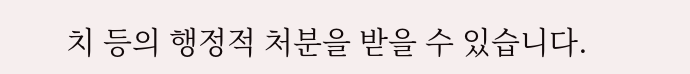치 등의 행정적 처분을 받을 수 있습니다.